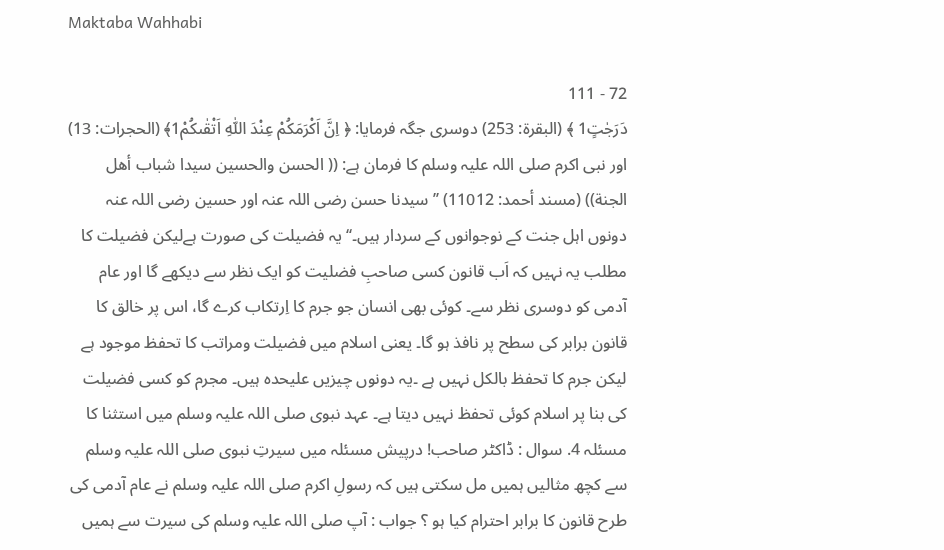Maktaba Wahhabi

72 - 111
دَرَجٰتٍ1 ﴾ (البقرة: 253) دوسری جگہ فرمایا: ﴿ اِنَّ اَكْرَمَكُمْ عِنْدَ اللّٰهِ اَتْقٰىكُمْ1﴾ (الحجرات: 13) اور نبی اکرم صلی اللہ علیہ وسلم کا فرمان ہے: (( الحسن والحسین سیدا شباب أهل الجنة)) (مسند أحمد: 11012) ’’ سیدنا حسن رضی اللہ عنہ اور حسین رضی اللہ عنہ دونوں اہل جنت کے نوجوانوں کے سردار ہیں۔‘‘ یہ فضیلت کی صورت ہےلیکن فضیلت کا مطلب یہ نہیں کہ اَب قانون کسی صاحبِ فضلیت کو ایک نظر سے دیکھے گا اور عام آدمی کو دوسری نظر سے۔ کوئی بھی انسان جو جرم کا اِرتکاب کرے گا، اس پر خالق کا قانون برابر کی سطح پر نافذ ہو گا۔ یعنی اسلام میں فضیلت ومراتب کا تحفظ موجود ہے لیکن جرم کا تحفظ بالکل نہیں ہے ۔یہ دونوں چیزیں علیحدہ ہیں۔ مجرم کو کسی فضیلت کی بنا پر اسلام کوئی تحفظ نہیں دیتا ہے۔ عہد نبوی صلی اللہ علیہ وسلم میں استثنا کا مسئلہ 4. سوال : ڈاکٹر صاحب! درپیش مسئلہ میں سیرتِ نبوی صلی اللہ علیہ وسلم سے کچھ مثالیں ہمیں مل سکتی ہیں کہ رسولِ اکرم صلی اللہ علیہ وسلم نے عام آدمی کی طرح قانون کا برابر احترام کیا ہو ؟ جواب : آپ صلی اللہ علیہ وسلم کی سیرت سے ہمیں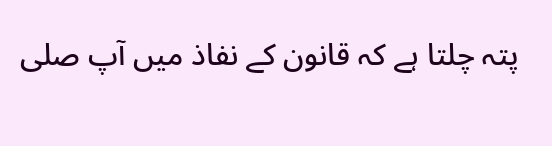پتہ چلتا ہے کہ قانون کے نفاذ میں آپ صلی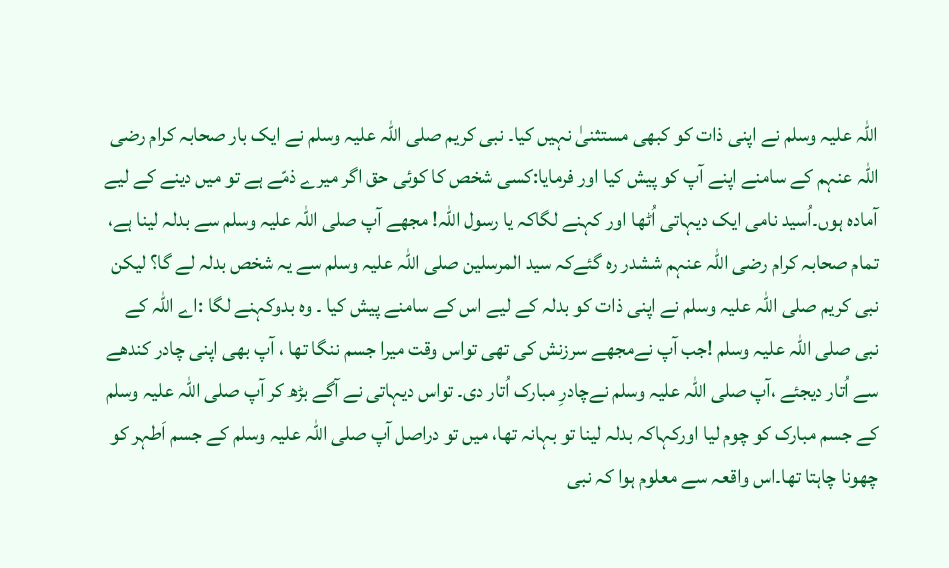اللہ علیہ وسلم نے اپنی ذات کو کبھی مستثنیٰ نہیں کیا۔ نبی کریم صلی اللہ علیہ وسلم نے ایک بار صحابہ کرام رضی اللہ عنہم کے سامنے اپنے آپ کو پیش کیا اور فرمایا:کسی شخص کا کوئی حق اگر میرے ذمّے ہے تو میں دینے کے لیے آمادہ ہوں۔اُسید نامی ایک دیہاتی اُٹھا اور کہنے لگاکہ یا رسول اللہ! مجھے آپ صلی اللہ علیہ وسلم سے بدلہ لینا ہے، تمام صحابہ کرام رضی اللہ عنہم ششدر رہ گئےکہ سید المرسلین صلی اللہ علیہ وسلم سے یہ شخص بدلہ لے گا؟ لیکن نبی کریم صلی اللہ علیہ وسلم نے اپنی ذات کو بدلہ کے لیے اس کے سامنے پیش کیا ۔ وہ بدوکہنے لگا :اے اللہ کے نبی صلی اللہ علیہ وسلم !جب آپ نےمجھے سرزنش کی تھی تواس وقت میرا جسم ننگا تھا ، آپ بھی اپنی چادر کندھے سے اُتار دیجئے ،آپ صلی اللہ علیہ وسلم نےچادرِ مبارک اُتار دی۔ تواس دیہاتی نے آگے بڑھ کر آپ صلی اللہ علیہ وسلم کے جسم مبارک کو چوم لیا اورکہاکہ بدلہ لینا تو بہانہ تھا، میں تو دراصل آپ صلی اللہ علیہ وسلم کے جسم اَطہر کو چھونا چاہتا تھا۔اس واقعہ سے معلوم ہوا کہ نبی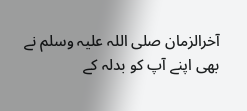آخرالزمان صلی اللہ علیہ وسلم نے بھی اپنے آپ کو بدلہ کے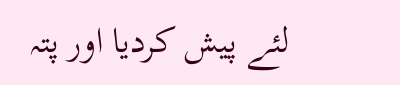لئے پیش کردیا اور پتہ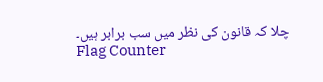چلا کہ قانون کی نظر میں سب برابر ہیں۔
Flag Counter